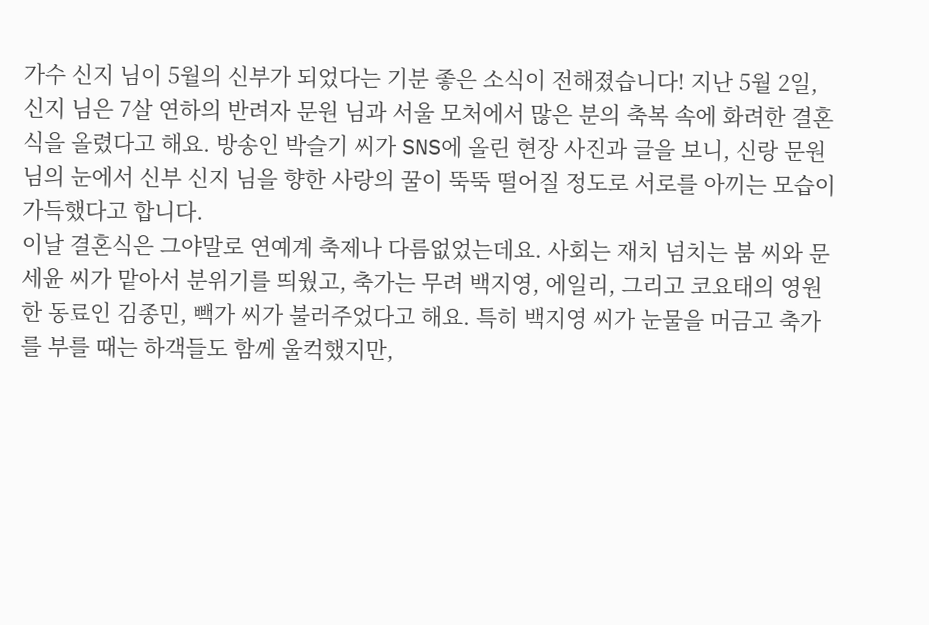가수 신지 님이 5월의 신부가 되었다는 기분 좋은 소식이 전해졌습니다! 지난 5월 2일, 신지 님은 7살 연하의 반려자 문원 님과 서울 모처에서 많은 분의 축복 속에 화려한 결혼식을 올렸다고 해요. 방송인 박슬기 씨가 SNS에 올린 현장 사진과 글을 보니, 신랑 문원 님의 눈에서 신부 신지 님을 향한 사랑의 꿀이 뚝뚝 떨어질 정도로 서로를 아끼는 모습이 가득했다고 합니다.
이날 결혼식은 그야말로 연예계 축제나 다름없었는데요. 사회는 재치 넘치는 붐 씨와 문세윤 씨가 맡아서 분위기를 띄웠고, 축가는 무려 백지영, 에일리, 그리고 코요태의 영원한 동료인 김종민, 빽가 씨가 불러주었다고 해요. 특히 백지영 씨가 눈물을 머금고 축가를 부를 때는 하객들도 함께 울컥했지만,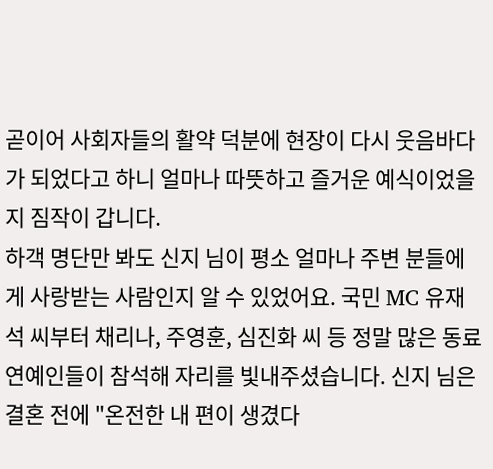곧이어 사회자들의 활약 덕분에 현장이 다시 웃음바다가 되었다고 하니 얼마나 따뜻하고 즐거운 예식이었을지 짐작이 갑니다.
하객 명단만 봐도 신지 님이 평소 얼마나 주변 분들에게 사랑받는 사람인지 알 수 있었어요. 국민 MC 유재석 씨부터 채리나, 주영훈, 심진화 씨 등 정말 많은 동료 연예인들이 참석해 자리를 빛내주셨습니다. 신지 님은 결혼 전에 "온전한 내 편이 생겼다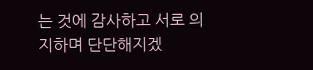는 것에 감사하고 서로 의지하며 단단해지겠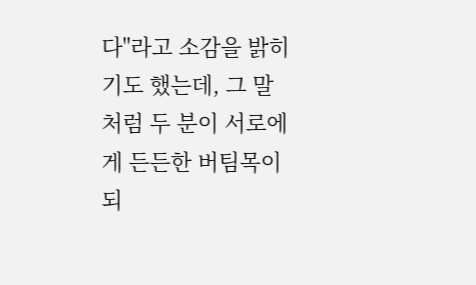다"라고 소감을 밝히기도 했는데, 그 말처럼 두 분이 서로에게 든든한 버팀목이 되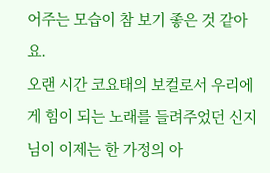어주는 모습이 참 보기 좋은 것 같아요.
오랜 시간 코요태의 보컬로서 우리에게 힘이 되는 노래를 들려주었던 신지 님이 이제는 한 가정의 아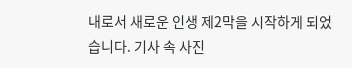내로서 새로운 인생 제2막을 시작하게 되었습니다. 기사 속 사진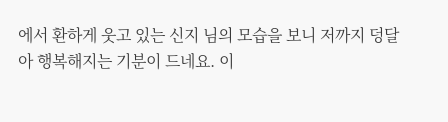에서 환하게 웃고 있는 신지 님의 모습을 보니 저까지 덩달아 행복해지는 기분이 드네요. 이